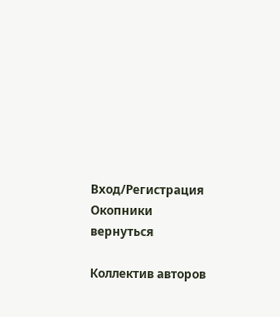Вход/Регистрация
Окопники
вернуться

Коллектив авторов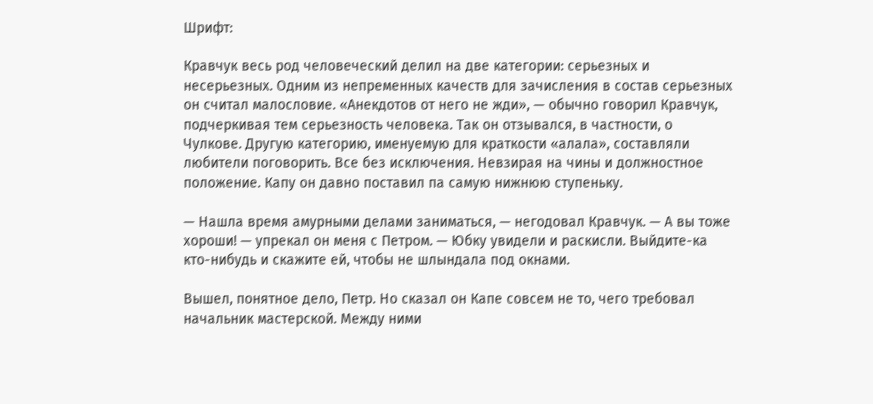Шрифт:

Кравчук весь род человеческий делил на две категории: серьезных и несерьезных. Одним из непременных качеств для зачисления в состав серьезных он считал малословие. «Анекдотов от него не жди», — обычно говорил Кравчук, подчеркивая тем серьезность человека. Так он отзывался, в частности, о Чулкове. Другую категорию, именуемую для краткости «алала», составляли любители поговорить. Все без исключения. Невзирая на чины и должностное положение. Капу он давно поставил па самую нижнюю ступеньку.

— Нашла время амурными делами заниматься, — негодовал Кравчук. — А вы тоже хороши! — упрекал он меня с Петром. — Юбку увидели и раскисли. Выйдите-ка кто-нибудь и скажите ей, чтобы не шлындала под окнами.

Вышел, понятное дело, Петр. Но сказал он Капе совсем не то, чего требовал начальник мастерской. Между ними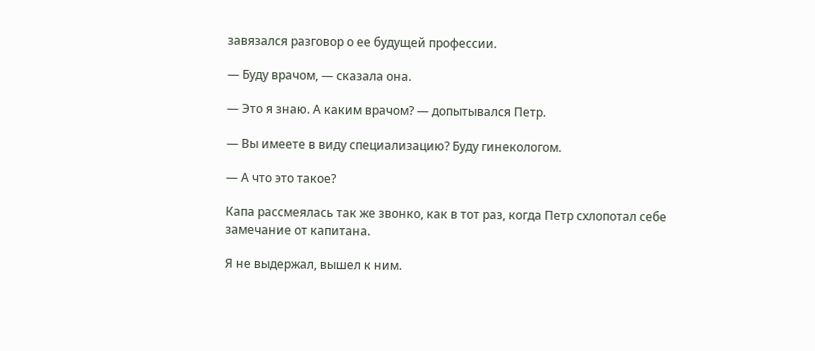завязался разговор о ее будущей профессии.

— Буду врачом, — сказала она.

— Это я знаю. А каким врачом? — допытывался Петр.

— Вы имеете в виду специализацию? Буду гинекологом.

— А что это такое?

Капа рассмеялась так же звонко, как в тот раз, когда Петр схлопотал себе замечание от капитана.

Я не выдержал, вышел к ним.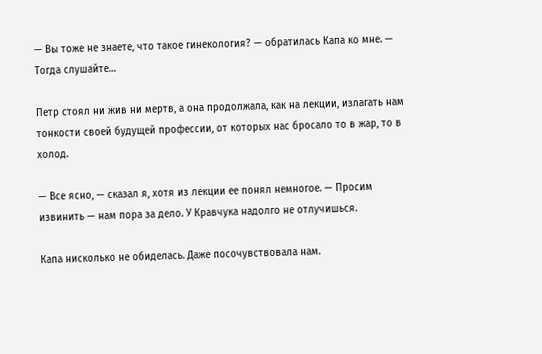— Вы тоже не знаете, что такое гинекология? — обратилась Капа ко мне. — Тогда слушайте…

Петр стоял ни жив ни мертв, а она продолжала, как на лекции, излагать нам тонкости своей будущей профессии, от которых нас бросало то в жар, то в холод.

— Все ясно, — сказал я, хотя из лекции ее понял немногое. — Просим извинить — нам пора за дело. У Кравчука надолго не отлучишься.

Капа нисколько не обиделась. Даже посочувствовала нам.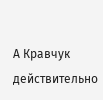А Кравчук действительно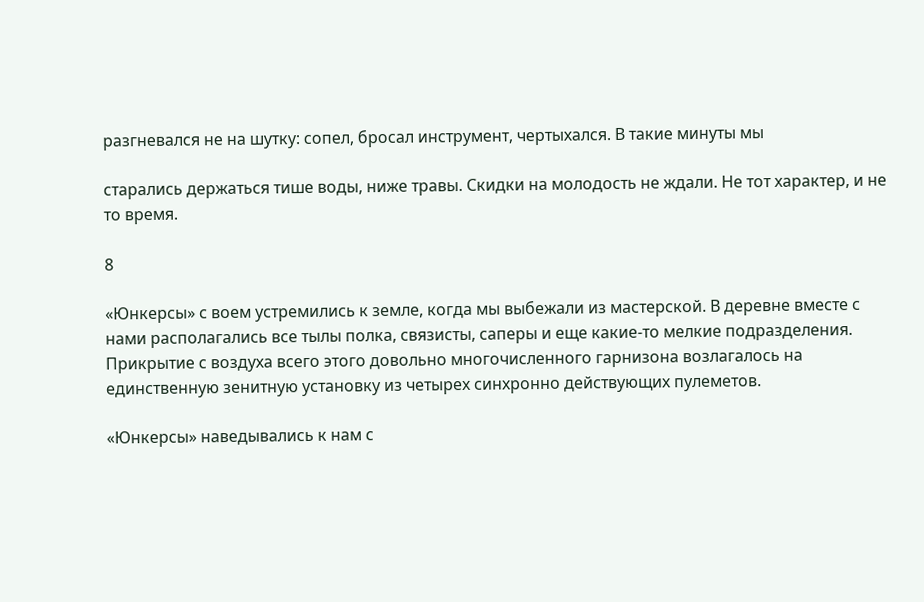разгневался не на шутку: сопел, бросал инструмент, чертыхался. В такие минуты мы

старались держаться тише воды, ниже травы. Скидки на молодость не ждали. Не тот характер, и не то время.

8

«Юнкерсы» с воем устремились к земле, когда мы выбежали из мастерской. В деревне вместе с нами располагались все тылы полка, связисты, саперы и еще какие-то мелкие подразделения. Прикрытие с воздуха всего этого довольно многочисленного гарнизона возлагалось на единственную зенитную установку из четырех синхронно действующих пулеметов.

«Юнкерсы» наведывались к нам с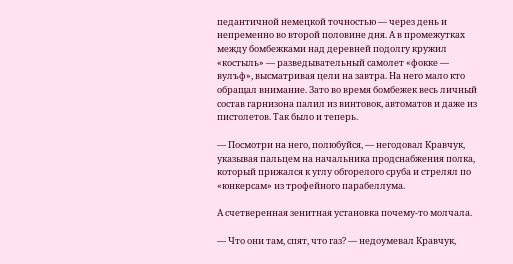педантичной немецкой точностью — через день и непременно во второй половине дня. А в промежутках между бомбежками над деревней подолгу кружил «костыль» — разведывательный самолет «фокке — вулъф», высматривая цели на завтра. На него мало кто обращал внимание. Зато во время бомбежек весь личный состав гарнизона палил из винтовок, автоматов и даже из пистолетов. Так было и теперь.

— Посмотри на него, полюбуйся, — негодовал Кравчук, указывая пальцем на начальника продснабжения полка, который прижался к углу обгорелого сруба и стрелял по «юнкерсам» из трофейного парабеллума.

А счетверенная зенитная установка почему-то молчала.

— Что они там, спят, что газ? — недоумевал Кравчук,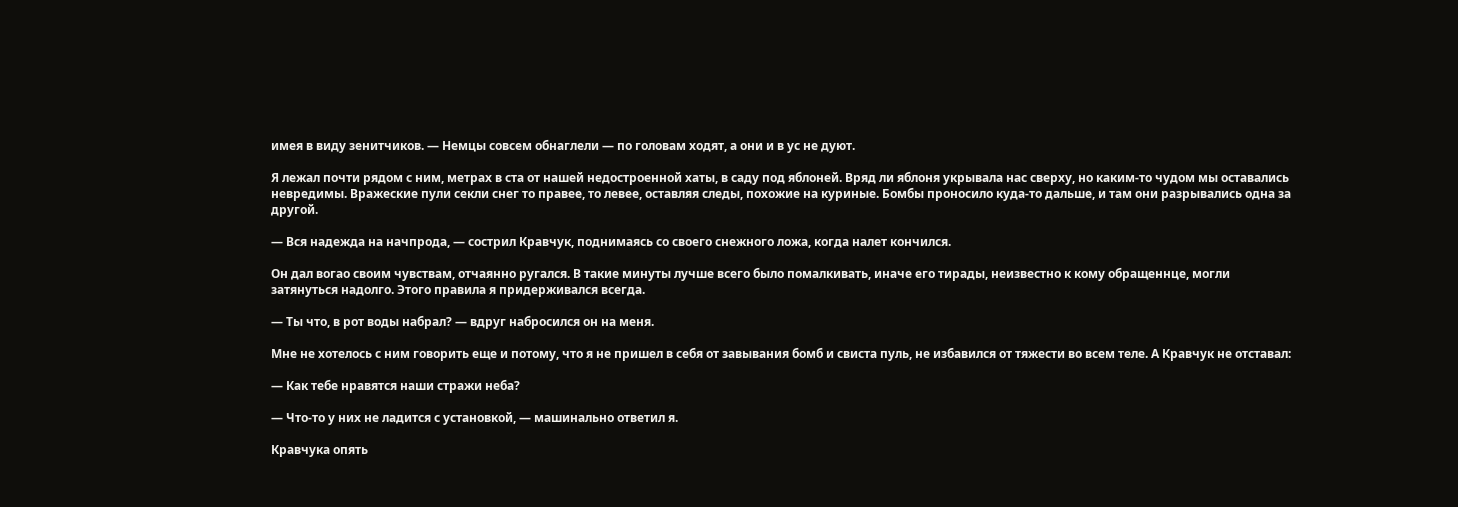имея в виду зенитчиков. — Немцы совсем обнаглели — по головам ходят, а они и в ус не дуют.

Я лежал почти рядом с ним, метрах в ста от нашей недостроенной хаты, в саду под яблоней. Вряд ли яблоня укрывала нас сверху, но каким-то чудом мы оставались невредимы. Вражеские пули секли снег то правее, то левее, оставляя следы, похожие на куриные. Бомбы проносило куда-то дальше, и там они разрывались одна за другой.

— Вся надежда на начпрода, — сострил Кравчук, поднимаясь со своего снежного ложа, когда налет кончился.

Он дал вогао своим чувствам, отчаянно ругался. В такие минуты лучше всего было помалкивать, иначе его тирады, неизвестно к кому обращеннце, могли затянуться надолго. Этого правила я придерживался всегда.

— Ты что, в рот воды набрал? — вдруг набросился он на меня.

Мне не хотелось с ним говорить еще и потому, что я не пришел в себя от завывания бомб и свиста пуль, не избавился от тяжести во всем теле. А Кравчук не отставал:

— Как тебе нравятся наши стражи неба?

— Что-то у них не ладится с установкой, — машинально ответил я.

Кравчука опять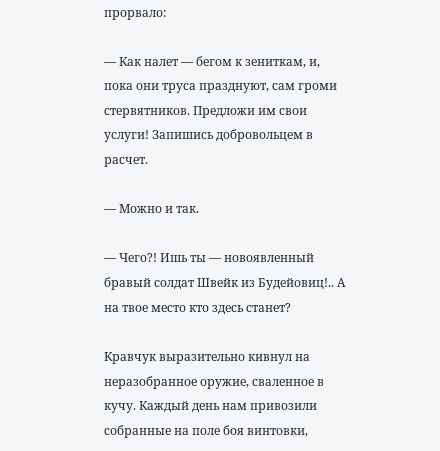прорвало:

— Как налет — бегом к зениткам, и, пока они труса празднуют, сам громи стервятников. Предложи им свои услуги! Запишись добровольцем в расчет.

— Можно и так.

— Чего?! Ишь ты — новоявленный бравый солдат Швейк из Будейовиц!.. А на твое место кто здесь станет?

Кравчук выразительно кивнул на неразобранное оружие, сваленное в кучу. Каждый день нам привозили собранные на поле боя винтовки,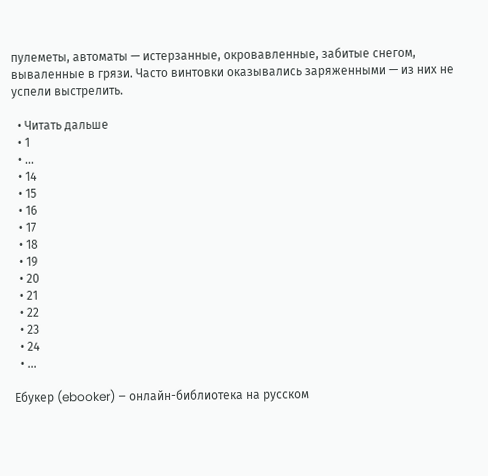пулеметы, автоматы — истерзанные, окровавленные, забитые снегом, вываленные в грязи. Часто винтовки оказывались заряженными — из них не успели выстрелить.

  • Читать дальше
  • 1
  • ...
  • 14
  • 15
  • 16
  • 17
  • 18
  • 19
  • 20
  • 21
  • 22
  • 23
  • 24
  • ...

Ебукер (ebooker) – онлайн-библиотека на русском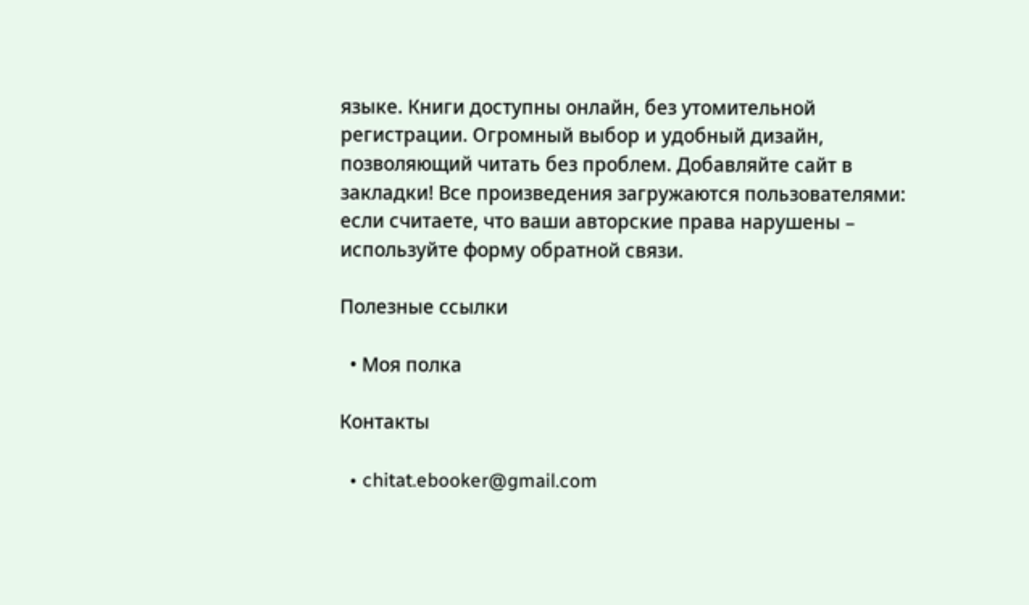языке. Книги доступны онлайн, без утомительной регистрации. Огромный выбор и удобный дизайн, позволяющий читать без проблем. Добавляйте сайт в закладки! Все произведения загружаются пользователями: если считаете, что ваши авторские права нарушены – используйте форму обратной связи.

Полезные ссылки

  • Моя полка

Контакты

  • chitat.ebooker@gmail.com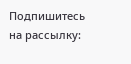Подпишитесь на рассылку: